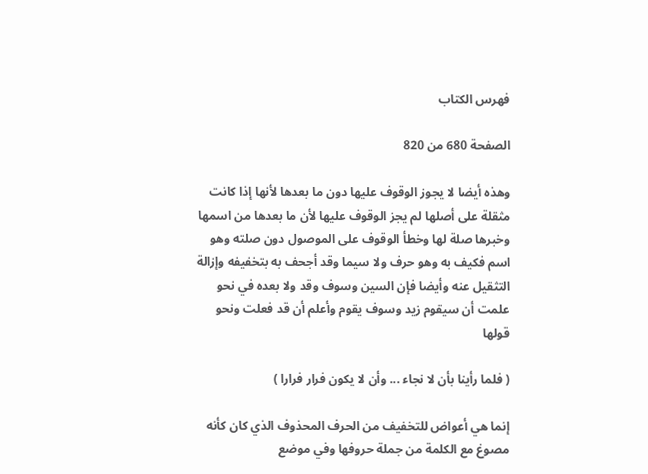فهرس الكتاب

الصفحة 680 من 820

وهذه أيضا لا يجوز الوقوف عليها دون ما بعدها لأنها إذا كانت مثقلة على أصلها لم يجز الوقوف عليها لأن ما بعدها من اسمها وخبرها صلة لها وخطأ الوقوف على الموصول دون صلته وهو اسم فكيف به وهو حرف ولا سيما وقد أجحف به بتخفيفه وإزالة التثقيل عنه وأيضا فإن السين وسوف وقد ولا بعده في نحو علمت أن سيقوم زيد وسوف يقوم وأعلم أن قد فعلت ونحو قولها

( فلما رأينا بأن لا نجاء ... وأن لا يكون فرار فرارا )

إنما هي أعواض للتخفيف من الحرف المحذوف الذي كان كأنه مصوغ مع الكلمة من جملة حروفها وفي موضع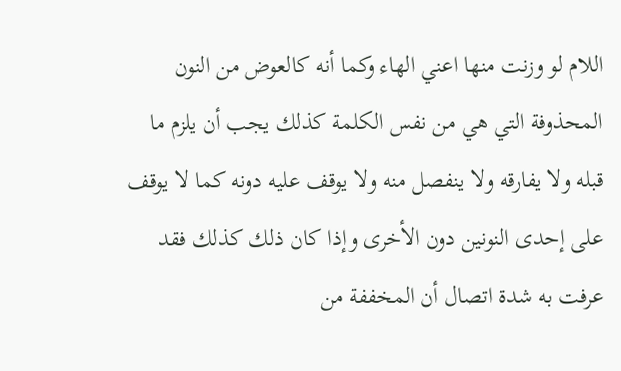اللام لو وزنت منها اعني الهاء وكما أنه كالعوض من النون المحذوفة التي هي من نفس الكلمة كذلك يجب أن يلزم ما قبله ولا يفارقه ولا ينفصل منه ولا يوقف عليه دونه كما لا يوقف على إحدى النونين دون الأخرى وإذا كان ذلك كذلك فقد عرفت به شدة اتصال أن المخففة من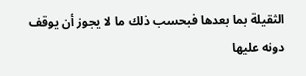الثقيلة بما بعدها فبحسب ذلك ما لا يجوز أن يوقف دونه عليها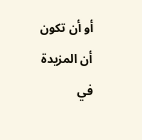أو أن تكون أن المزيدة في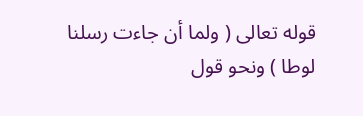قوله تعالى ( ولما أن جاءت رسلنا لوطا ) ونحو قول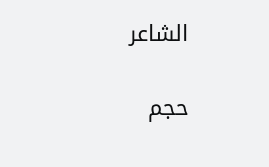الشاعر

حجم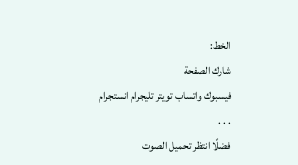الخط:
شارك الصفحة
فيسبوك واتساب تويتر تليجرام انستجرام
. . .
فضلًا انتظر تحميل الصوت